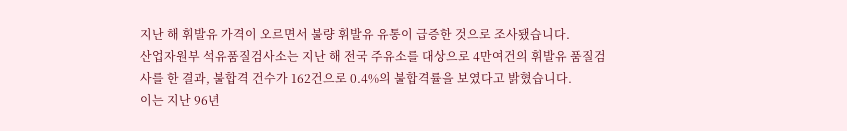지난 해 휘발유 가격이 오르면서 불량 휘발유 유통이 급증한 것으로 조사됐습니다.
산업자원부 석유품질검사소는 지난 해 전국 주유소를 대상으로 4만여건의 휘발유 품질검사를 한 결과, 불합격 건수가 162건으로 0.4%의 불합격률을 보였다고 밝혔습니다.
이는 지난 96년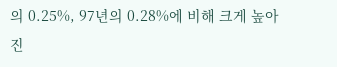의 0.25%, 97년의 0.28%에 비해 크게 높아진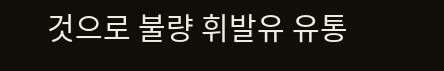것으로 불량 휘발유 유통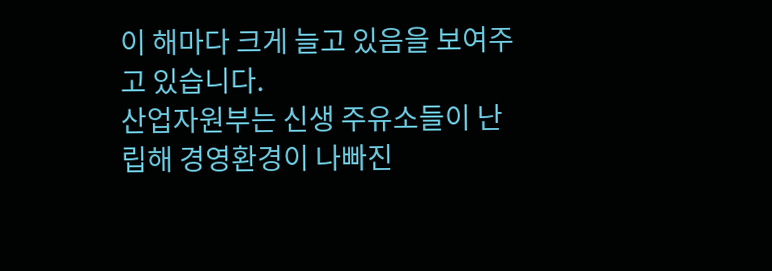이 해마다 크게 늘고 있음을 보여주고 있습니다.
산업자원부는 신생 주유소들이 난립해 경영환경이 나빠진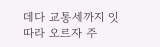데다 교통세까지 잇따라 오르자 주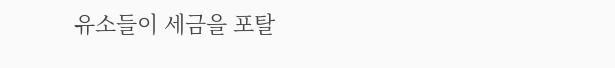유소들이 세금을 포탈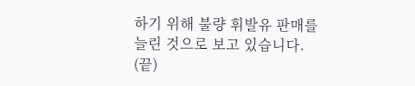하기 위해 불량 휘발유 판매를 늘린 것으로 보고 있습니다.
(끝)